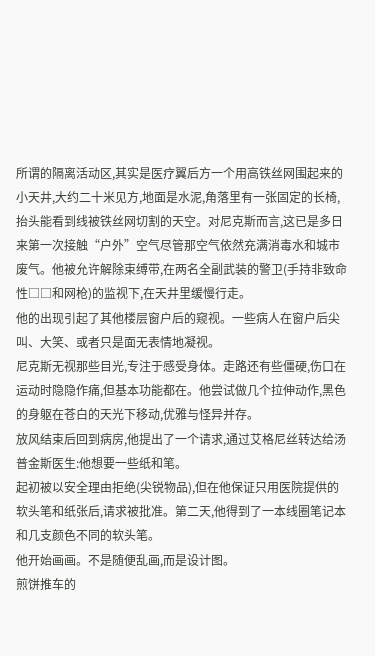所谓的隔离活动区,其实是医疗翼后方一个用高铁丝网围起来的小天井,大约二十米见方,地面是水泥,角落里有一张固定的长椅,抬头能看到线被铁丝网切割的天空。对尼克斯而言,这已是多日来第一次接触“户外”空气尽管那空气依然充满消毒水和城市废气。他被允许解除束缚带,在两名全副武装的警卫(手持非致命性□□和网枪)的监视下,在天井里缓慢行走。
他的出现引起了其他楼层窗户后的窥视。一些病人在窗户后尖叫、大笑、或者只是面无表情地凝视。
尼克斯无视那些目光,专注于感受身体。走路还有些僵硬,伤口在运动时隐隐作痛,但基本功能都在。他尝试做几个拉伸动作,黑色的身躯在苍白的天光下移动,优雅与怪异并存。
放风结束后回到病房,他提出了一个请求,通过艾格尼丝转达给汤普金斯医生:他想要一些纸和笔。
起初被以安全理由拒绝(尖锐物品),但在他保证只用医院提供的软头笔和纸张后,请求被批准。第二天,他得到了一本线圈笔记本和几支颜色不同的软头笔。
他开始画画。不是随便乱画,而是设计图。
煎饼推车的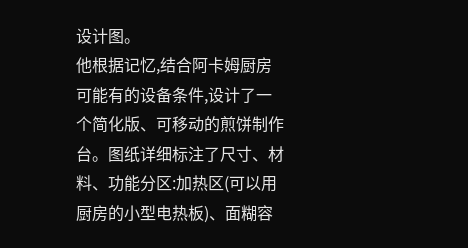设计图。
他根据记忆,结合阿卡姆厨房可能有的设备条件,设计了一个简化版、可移动的煎饼制作台。图纸详细标注了尺寸、材料、功能分区:加热区(可以用厨房的小型电热板)、面糊容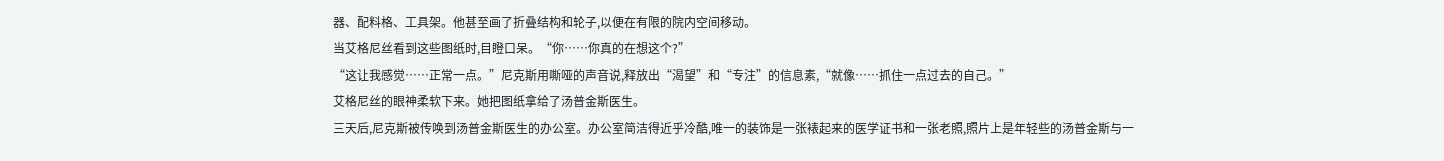器、配料格、工具架。他甚至画了折叠结构和轮子,以便在有限的院内空间移动。
当艾格尼丝看到这些图纸时,目瞪口呆。“你……你真的在想这个?”
“这让我感觉……正常一点。”尼克斯用嘶哑的声音说,释放出“渴望”和“专注”的信息素,“就像……抓住一点过去的自己。”
艾格尼丝的眼神柔软下来。她把图纸拿给了汤普金斯医生。
三天后,尼克斯被传唤到汤普金斯医生的办公室。办公室简洁得近乎冷酷,唯一的装饰是一张裱起来的医学证书和一张老照,照片上是年轻些的汤普金斯与一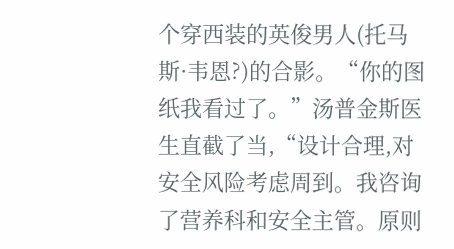个穿西装的英俊男人(托马斯·韦恩?)的合影。“你的图纸我看过了。”汤普金斯医生直截了当,“设计合理,对安全风险考虑周到。我咨询了营养科和安全主管。原则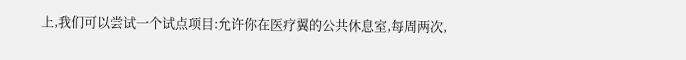上,我们可以尝试一个试点项目:允许你在医疗翼的公共休息室,每周两次,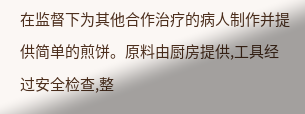在监督下为其他合作治疗的病人制作并提供简单的煎饼。原料由厨房提供,工具经过安全检查,整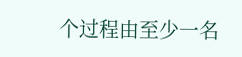个过程由至少一名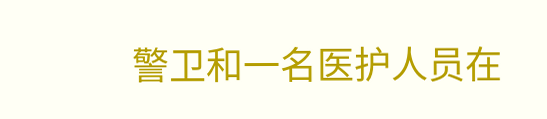警卫和一名医护人员在